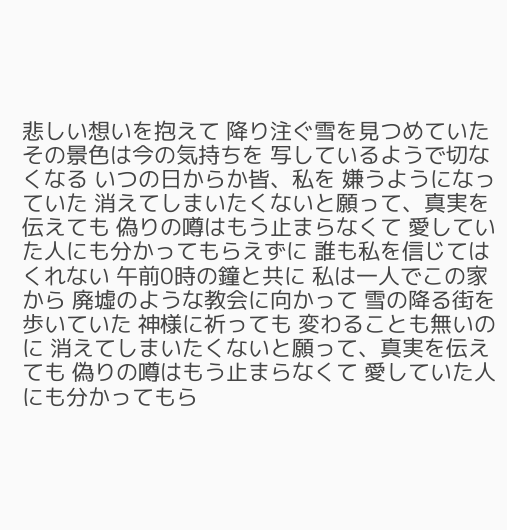悲しい想いを抱えて 降り注ぐ雪を見つめていた その景色は今の気持ちを 写しているようで切なくなる いつの日からか皆、私を 嫌うようになっていた 消えてしまいたくないと願って、真実を伝えても 偽りの噂はもう止まらなくて 愛していた人にも分かってもらえずに 誰も私を信じてはくれない 午前0時の鐘と共に 私は一人でこの家から 廃墟のような教会に向かって 雪の降る街を歩いていた 神様に祈っても 変わることも無いのに 消えてしまいたくないと願って、真実を伝えても 偽りの噂はもう止まらなくて 愛していた人にも分かってもら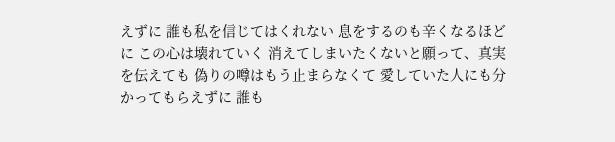えずに 誰も私を信じてはくれない 息をするのも辛くなるほどに この心は壊れていく 消えてしまいたくないと願って、真実を伝えても 偽りの噂はもう止まらなくて 愛していた人にも分かってもらえずに 誰も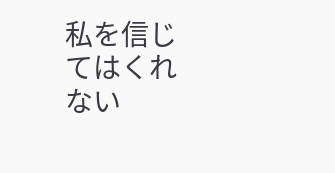私を信じてはくれない